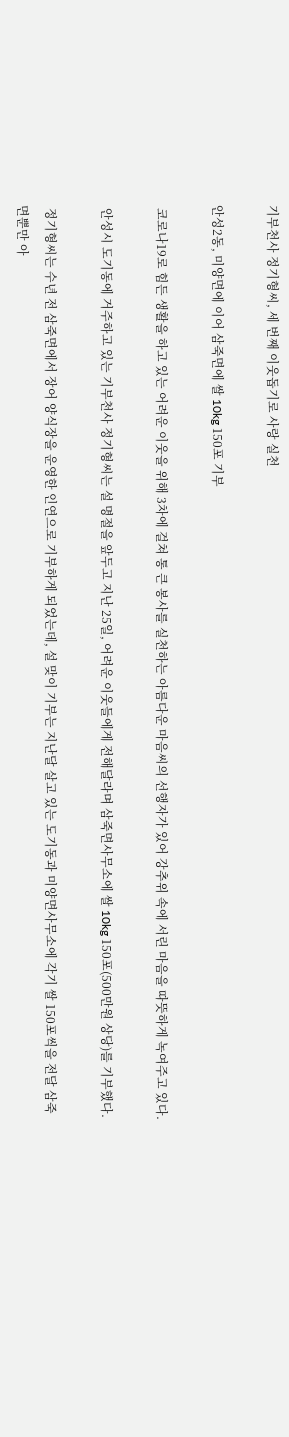기부천사 정기형씨, 세 번째 이웃돕기로 사랑 실천

안성2동, 미양면에 이어 삼죽면에 쌀 10kg 150포 기부

 코로나19로 힘든 생활을 하고 있는 어려운 이웃을 위해 3차에 걸쳐 통 큰 봉사를 실천하는 아름다운 마음씨의 선행자가 있어 강추위 속에 서린 마음을 따뜻하게 녹여주고 있다.

 안성시 도기동에 거주하고 있는 기부천사 정기형씨는 설 명절을 앞두고 지난 25일, 어려운 이웃들에게 전해달라며 삼죽면사무소에 쌀 10kg 150포(500만원 상당)를 기부했다.

 정기형씨는 수년 전 삼죽면에서 장어 양식장을 운영한 인연으로 기부하게 되었는데, 설 맞이 기부는 지난달 살고 있는 도기동과 미양면사무소에 각기 쌀 150포씩을 전달 삼죽면뿐만 아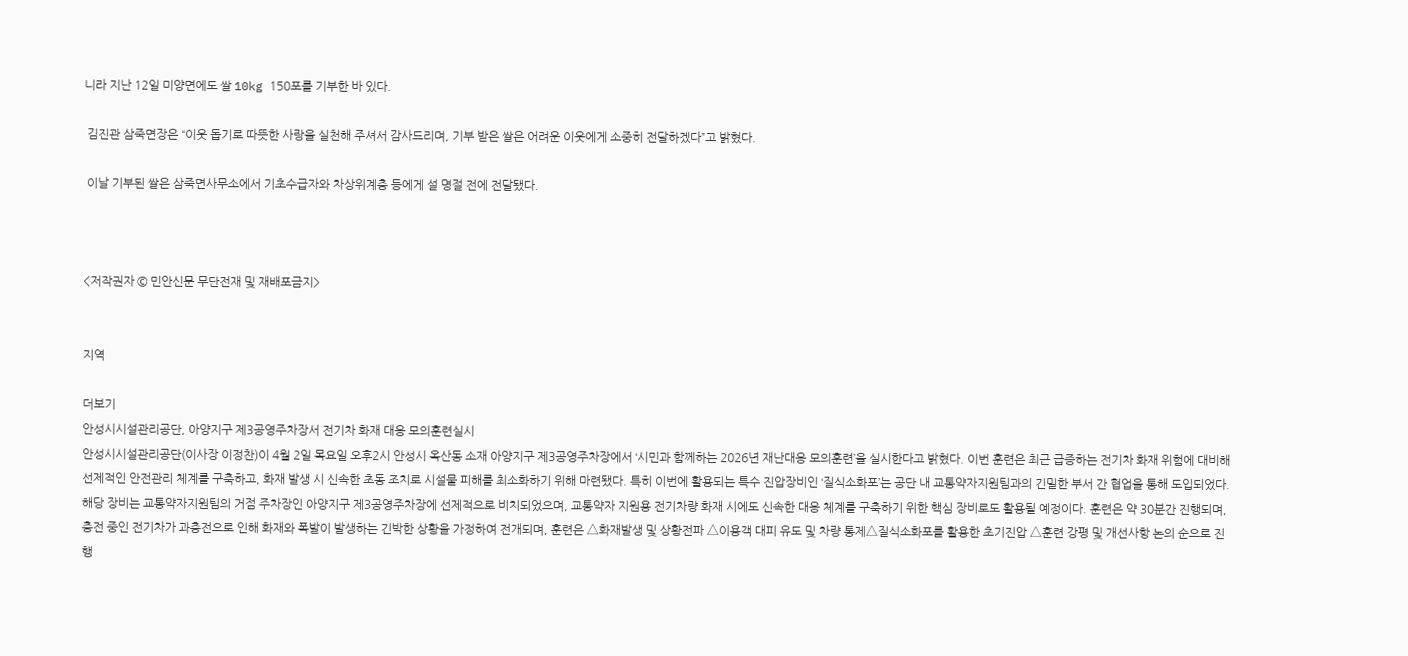니라 지난 12일 미양면에도 쌀 10kg 150포를 기부한 바 있다.

 김진관 삼죽면장은 “이웃 돕기로 따뜻한 사랑을 실천해 주셔서 감사드리며, 기부 받은 쌀은 어려운 이웃에게 소중히 전달하겠다”고 밝혔다.

 이날 기부된 쌀은 삼죽면사무소에서 기초수급자와 차상위계층 등에게 설 명절 전에 전달됐다.



<저작권자 © 민안신문 무단전재 및 재배포금지>


지역

더보기
안성시시설관리공단, 아양지구 제3공영주차장서 전기차 화재 대응 모의훈련실시
안성시시설관리공단(이사장 이정찬)이 4월 2일 목요일 오후2시 안성시 옥산동 소재 아양지구 제3공영주차장에서 ‘시민과 함께하는 2026년 재난대응 모의훈련’을 실시한다고 밝혔다. 이번 훈련은 최근 급증하는 전기차 화재 위험에 대비해 선제적인 안전관리 체계를 구축하고, 화재 발생 시 신속한 초동 조치로 시설물 피해를 최소화하기 위해 마련됐다. 특히 이번에 활용되는 특수 진압장비인 ‘질식소화포’는 공단 내 교통약자지원팀과의 긴밀한 부서 간 협업을 통해 도입되었다. 해당 장비는 교통약자지원팀의 거점 주차장인 아양지구 제3공영주차장에 선제적으로 비치되었으며, 교통약자 지원용 전기차량 화재 시에도 신속한 대응 체계를 구축하기 위한 핵심 장비로도 활용될 예정이다. 훈련은 약 30분간 진행되며, 충전 중인 전기차가 과충전으로 인해 화재와 폭발이 발생하는 긴박한 상황을 가정하여 전개되며, 훈련은 △화재발생 및 상황전파 △이용객 대피 유도 및 차량 통제△질식소화포를 활용한 초기진압 △훈련 강평 및 개선사항 논의 순으로 진행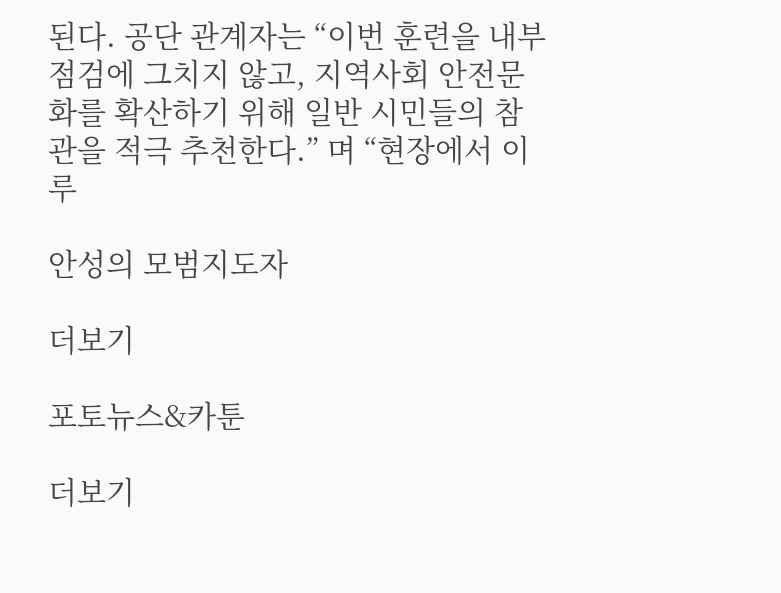된다. 공단 관계자는 “이번 훈련을 내부 점검에 그치지 않고, 지역사회 안전문화를 확산하기 위해 일반 시민들의 참관을 적극 추천한다.” 며 “현장에서 이루

안성의 모범지도자

더보기

포토뉴스&카툰

더보기